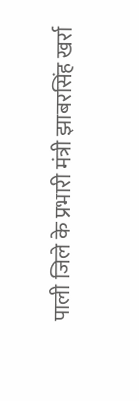पाली जिले के प्रभारी मंत्री झाबरसिंह खर्रा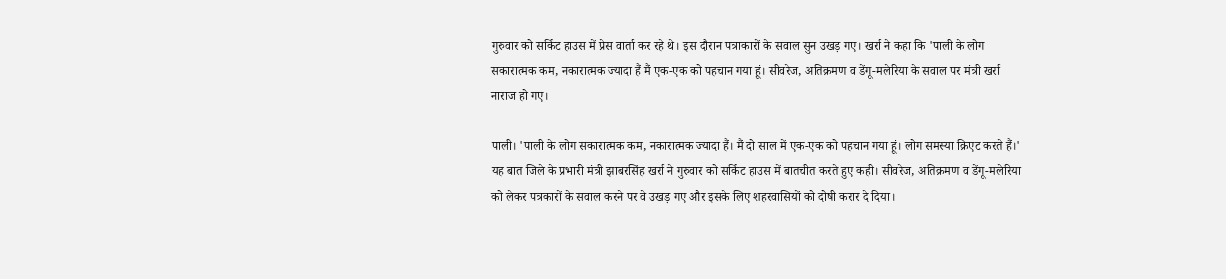गुरुवार को सर्किट हाउस में प्रेस वार्ता कर रहे थे। इस दौरान पत्राकारों के सवाल सुन उखड़ गए। खर्रा ने कहा कि 'पाली के लोग सकारात्मक कम, नकारात्मक ज्यादा हैं मैं एक-एक को पहचान गया हूं। सीवरेज, अतिक्रमण व डेंगू-मलेरिया के सवाल पर मंत्री खर्रा नाराज हो गए।

पाली। 'पाली के लोग सकारात्मक कम, नकारात्मक ज्यादा हैं। मैं दो साल में एक-एक को पहचान गया हूं। लोग समस्या क्रिएट करते हैं।' यह बात जिले के प्रभारी मंत्री झाबरसिंह खर्रा ने गुरुवार को सर्किट हाउस में बातचीत करते हुए कही। सीवरेज, अतिक्रमण व डेंगू-मलेरिया को लेकर पत्रकारों के सवाल करने पर वे उखड़ गए और इसके लिए शहरवासियों को दोषी करार दे दिया।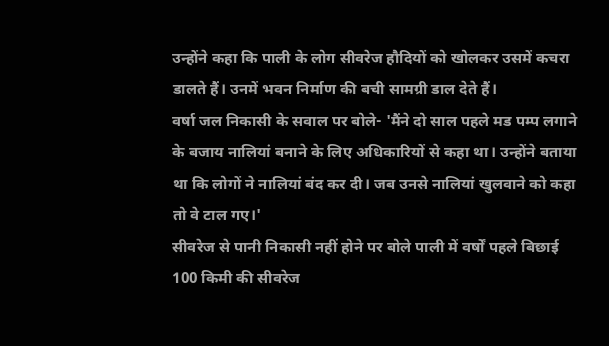उन्होंने कहा कि पाली के लोग सीवरेज हौदियों को खोलकर उसमें कचरा डालते हैं। उनमें भवन निर्माण की बची सामग्री डाल देते हैं।
वर्षा जल निकासी के सवाल पर बोले- 'मैंने दो साल पहले मड पम्प लगाने के बजाय नालियां बनाने के लिए अधिकारियों से कहा था। उन्होंने बताया था कि लोगों ने नालियां बंद कर दी। जब उनसे नालियां खुलवाने को कहा तो वे टाल गए।'
सीवरेज से पानी निकासी नहीं होने पर बोले पाली में वर्षों पहले बिछाई 100 किमी की सीवरेज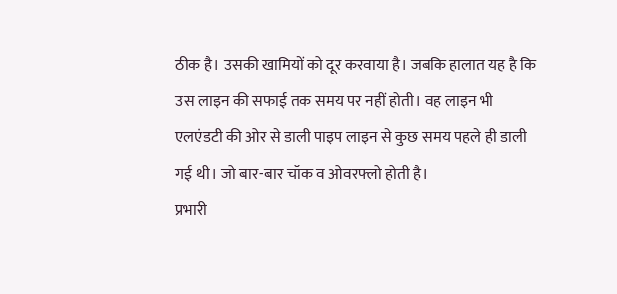ठीक है। उसकी खामियों को दूर करवाया है। जबकि हालात यह है कि उस लाइन की सफाई तक समय पर नहीं होती। वह लाइन भी एलएंडटी की ओर से डाली पाइप लाइन से कुछ समय पहले ही डाली गई थी। जो बार-बार चॉक व ओवरफ्लो होती है।
प्रभारी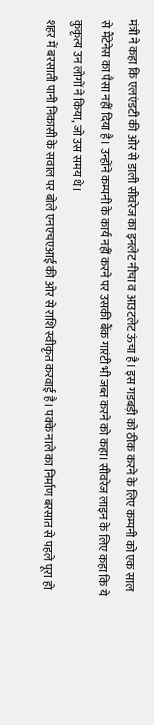मंत्री ने कहा कि एलएंडटी की ओर से डाली सीवरेज का इनलेट नीचा व आउटलेट ऊंचा है। इस गडबड़ी को ठीक करने के लिए कम्पनी को एक साल से मैंटेनेस का पैसा नहीं दिया है। उन्होंने कम्पनी के कार्य नहीं करने पर उसकी बैंक गारंटी भी जब्त करने को कहा। सीवरेज लाइन के लिए कहा कि ये कुकृत्य उन लोगों ने किया, जो उस समय थे।
शहर में बरसाती पानी निकासी के सवाल पर बोले एनएचएआई की ओर से राशि स्वीकृत करवाई है। पक्के नाले का निर्माण बरसात से पहले पूरा हो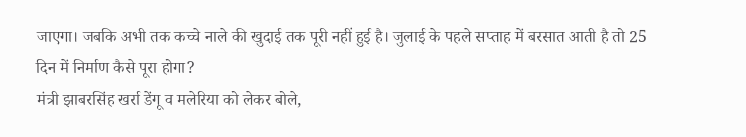जाएगा। जबकि अभी तक कच्चे नाले की खुदाई तक पूरी नहीं हुई है। जुलाई के पहले सप्ताह में बरसात आती है तो 25 दिन में निर्माण कैसे पूरा होगा?
मंत्री झाबरसिंह खर्रा डेंगू व मलेरिया को लेकर बोले,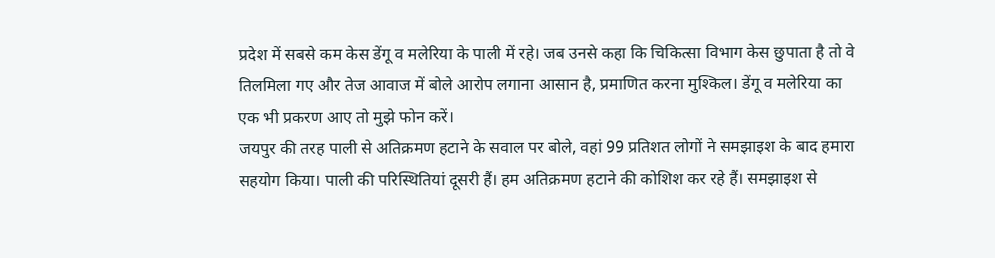प्रदेश में सबसे कम केस डेंगू व मलेरिया के पाली में रहे। जब उनसे कहा कि चिकित्सा विभाग केस छुपाता है तो वे तिलमिला गए और तेज आवाज में बोले आरोप लगाना आसान है, प्रमाणित करना मुश्किल। डेंगू व मलेरिया का एक भी प्रकरण आए तो मुझे फोन करें।
जयपुर की तरह पाली से अतिक्रमण हटाने के सवाल पर बोले, वहां 99 प्रतिशत लोगों ने समझाइश के बाद हमारा सहयोग किया। पाली की परिस्थितियां दूसरी हैं। हम अतिक्रमण हटाने की कोशिश कर रहे हैं। समझाइश से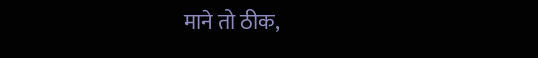माने तो ठीक,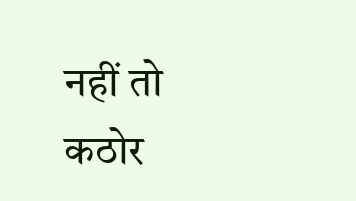नहीं तो कठोर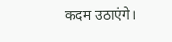कदम उठाएंगे।